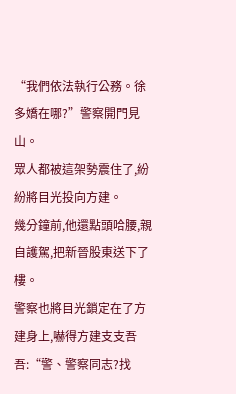“我們依法執行公務。徐多嬌在哪?”警察開門見山。
眾人都被這架勢震住了,紛紛將目光投向方建。
幾分鐘前,他還點頭哈腰,親自護駕,把新晉股東送下了樓。
警察也將目光鎖定在了方建身上,嚇得方建支支吾吾:“警、警察同志?找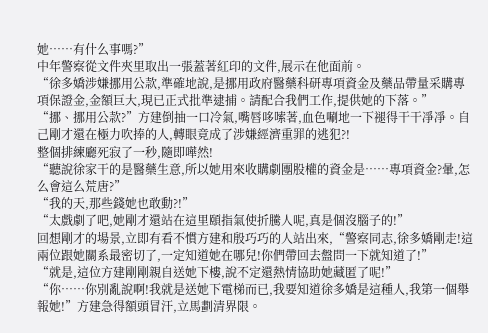她……有什么事嗎?”
中年警察從文件夾里取出一張蓋著紅印的文件,展示在他面前。
“徐多嬌涉嫌挪用公款,準確地說,是挪用政府醫藥科研專項資金及藥品帶量采購專項保證金,金額巨大,現已正式批準逮捕。請配合我們工作,提供她的下落。”
“挪、挪用公款?”方建倒抽一口冷氣,嘴唇哆嗦著,血色唰地一下褪得干干凈凈。自己剛才還在極力吹捧的人,轉眼竟成了涉嫌經濟重罪的逃犯?!
整個排練廳死寂了一秒,隨即嘩然!
“聽說徐家干的是醫藥生意,所以她用來收購劇團股權的資金是……專項資金?暈,怎么會這么荒唐?”
“我的天,那些錢她也敢動?!”
“太戲劇了吧,她剛才還站在這里頤指氣使折騰人呢,真是個沒腦子的!”
回想剛才的場景,立即有看不慣方建和殷巧巧的人站出來,“警察同志,徐多嬌剛走!這兩位跟她關系最密切了,一定知道她在哪兒!你們帶回去盤問一下就知道了!”
“就是,這位方建剛剛親自送她下樓,說不定還熱情協助她藏匿了呢!”
“你……你別亂說啊!我就是送她下電梯而已,我要知道徐多嬌是這種人,我第一個舉報她!”方建急得額頭冒汗,立馬劃清界限。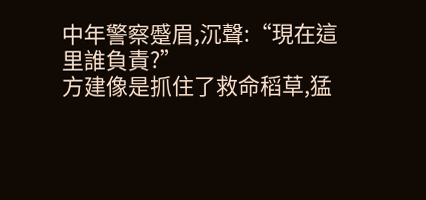中年警察蹙眉,沉聲:“現在這里誰負責?”
方建像是抓住了救命稻草,猛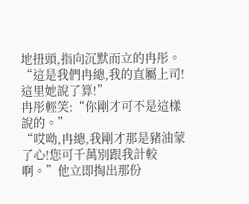地扭頭,指向沉默而立的冉彤。
“這是我們冉總,我的直屬上司!這里她說了算!”
冉彤輕笑:“你剛才可不是這樣說的。”
“哎呦,冉總,我剛才那是豬油蒙了心!您可千萬別跟我計較啊。”他立即掏出那份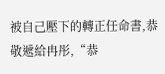被自己壓下的轉正任命書,恭敬遞給冉彤,“恭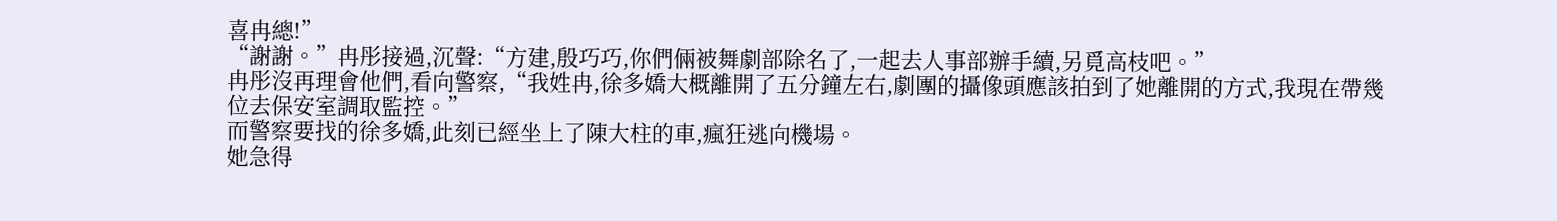喜冉總!”
“謝謝。”冉彤接過,沉聲:“方建,殷巧巧,你們倆被舞劇部除名了,一起去人事部辦手續,另覓高枝吧。”
冉彤沒再理會他們,看向警察,“我姓冉,徐多嬌大概離開了五分鐘左右,劇團的攝像頭應該拍到了她離開的方式,我現在帶幾位去保安室調取監控。”
而警察要找的徐多嬌,此刻已經坐上了陳大柱的車,瘋狂逃向機場。
她急得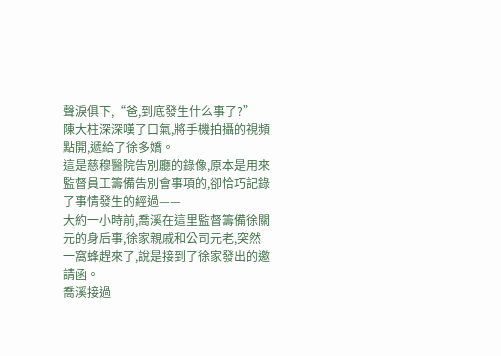聲淚俱下,“爸,到底發生什么事了?”
陳大柱深深嘆了口氣,將手機拍攝的視頻點開,遞給了徐多嬌。
這是慈穆醫院告別廳的錄像,原本是用來監督員工籌備告別會事項的,卻恰巧記錄了事情發生的經過——
大約一小時前,喬溪在這里監督籌備徐關元的身后事,徐家親戚和公司元老,突然一窩蜂趕來了,說是接到了徐家發出的邀請函。
喬溪接過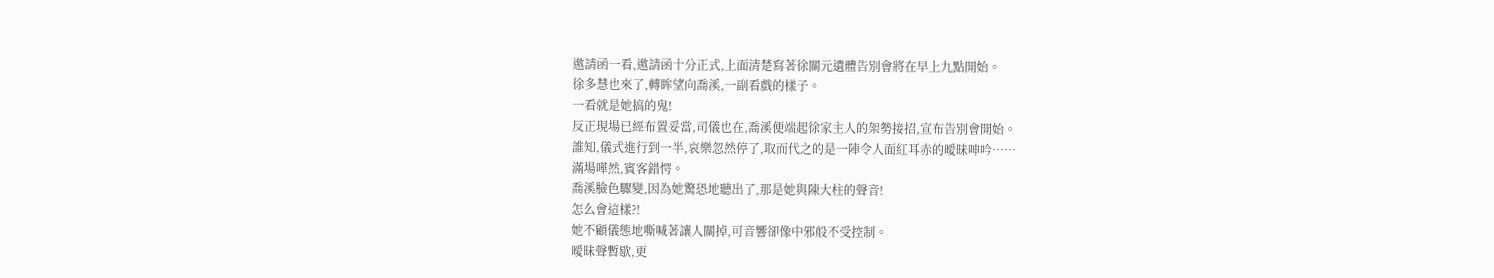邀請函一看,邀請函十分正式,上面清楚寫著徐關元遺體告別會將在早上九點開始。
徐多慧也來了,轉眸望向喬溪,一副看戲的樣子。
一看就是她搞的鬼!
反正現場已經布置妥當,司儀也在,喬溪便端起徐家主人的架勢接招,宣布告別會開始。
誰知,儀式進行到一半,哀樂忽然停了,取而代之的是一陣令人面紅耳赤的曖昧呻吟……
滿場嘩然,賓客錯愕。
喬溪臉色驟變,因為她驚恐地聽出了,那是她與陳大柱的聲音!
怎么會這樣?!
她不顧儀態地嘶喊著讓人關掉,可音響卻像中邪般不受控制。
曖昧聲暫歇,更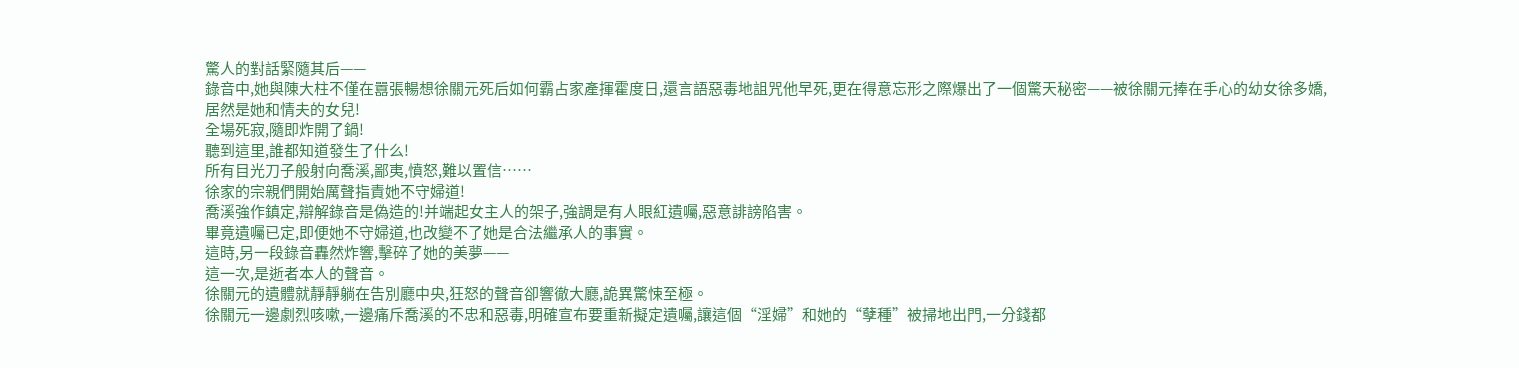驚人的對話緊隨其后——
錄音中,她與陳大柱不僅在囂張暢想徐關元死后如何霸占家產揮霍度日,還言語惡毒地詛咒他早死,更在得意忘形之際爆出了一個驚天秘密——被徐關元捧在手心的幼女徐多嬌,居然是她和情夫的女兒!
全場死寂,隨即炸開了鍋!
聽到這里,誰都知道發生了什么!
所有目光刀子般射向喬溪,鄙夷,憤怒,難以置信……
徐家的宗親們開始厲聲指責她不守婦道!
喬溪強作鎮定,辯解錄音是偽造的!并端起女主人的架子,強調是有人眼紅遺囑,惡意誹謗陷害。
畢竟遺囑已定,即便她不守婦道,也改變不了她是合法繼承人的事實。
這時,另一段錄音轟然炸響,擊碎了她的美夢——
這一次,是逝者本人的聲音。
徐關元的遺體就靜靜躺在告別廳中央,狂怒的聲音卻響徹大廳,詭異驚悚至極。
徐關元一邊劇烈咳嗽,一邊痛斥喬溪的不忠和惡毒,明確宣布要重新擬定遺囑,讓這個“淫婦”和她的“孽種”被掃地出門,一分錢都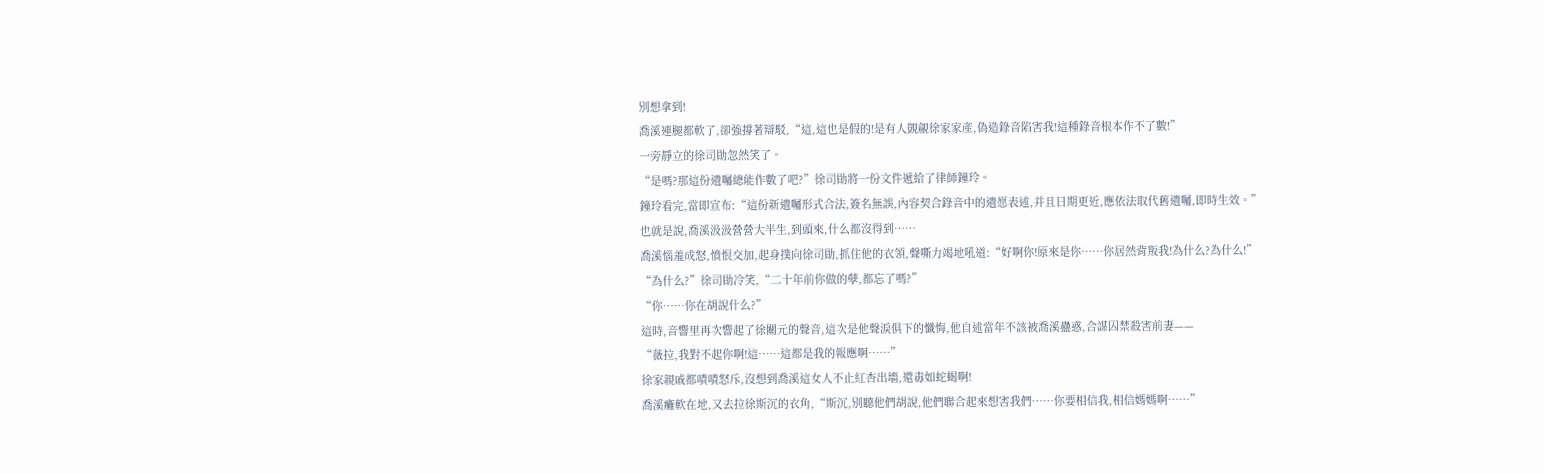別想拿到!
喬溪連腿都軟了,卻強撐著辯駁,“這,這也是假的!是有人覬覦徐家家產,偽造錄音陷害我!這種錄音根本作不了數!”
一旁靜立的徐司勛忽然笑了。
“是嗎?那這份遺囑總能作數了吧?”徐司勛將一份文件遞給了律師鐘玲。
鐘玲看完,當即宣布:“這份新遺囑形式合法,簽名無誤,內容契合錄音中的遺愿表述,并且日期更近,應依法取代舊遺囑,即時生效。”
也就是說,喬溪汲汲營營大半生,到頭來,什么都沒得到……
喬溪惱羞成怒,憤恨交加,起身撲向徐司勛,抓住他的衣領,聲嘶力竭地吼道:“好啊你!原來是你……你居然背叛我!為什么?為什么!”
“為什么?”徐司勛冷笑,“二十年前你做的孽,都忘了嗎?”
“你……你在胡說什么?”
這時,音響里再次響起了徐關元的聲音,這次是他聲淚俱下的懺悔,他自述當年不該被喬溪蠱惑,合謀囚禁殺害前妻——
“薇拉,我對不起你啊!這……這都是我的報應啊……”
徐家親戚都嘖嘖怒斥,沒想到喬溪這女人不止紅杏出墻,還毒如蛇蝎啊!
喬溪癱軟在地,又去拉徐斯沉的衣角,“斯沉,別聽他們胡說,他們聯合起來想害我們……你要相信我,相信媽媽啊……”